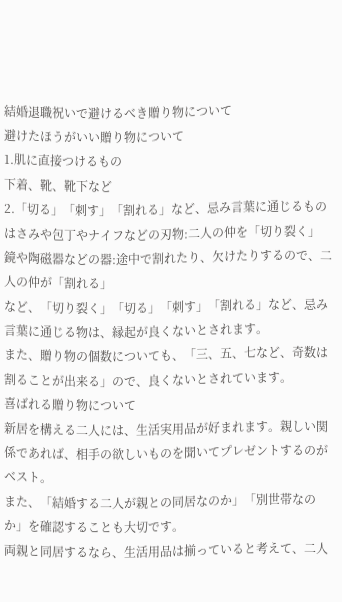結婚退職祝いで避けるべき贈り物について
避けたほうがいい贈り物について
1.肌に直接つけるもの
下着、靴、靴下など
2.「切る」「刺す」「割れる」など、忌み言葉に通じるもの
はさみや包丁やナイフなどの刃物:二人の仲を「切り裂く」
鏡や陶磁器などの器:途中で割れたり、欠けたりするので、二人の仲が「割れる」
など、「切り裂く」「切る」「刺す」「割れる」など、忌み言葉に通じる物は、縁起が良くないとされます。
また、贈り物の個数についても、「三、五、七など、奇数は割ることが出来る」ので、良くないとされています。
喜ばれる贈り物について
新居を構える二人には、生活実用品が好まれます。親しい関係であれば、相手の欲しいものを聞いてプレゼントするのがベスト。
また、「結婚する二人が親との同居なのか」「別世帯なのか」を確認することも大切です。
両親と同居するなら、生活用品は揃っていると考えて、二人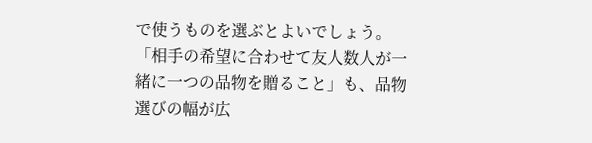で使うものを選ぶとよいでしょう。
「相手の希望に合わせて友人数人が一緒に一つの品物を贈ること」も、品物選びの幅が広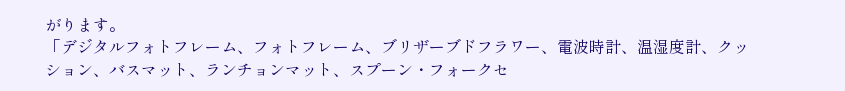がります。
「デジタルフォトフレーム、フォトフレーム、ブリザーブドフラワー、電波時計、温湿度計、クッション、バスマット、ランチョンマット、スプーン・フォークセ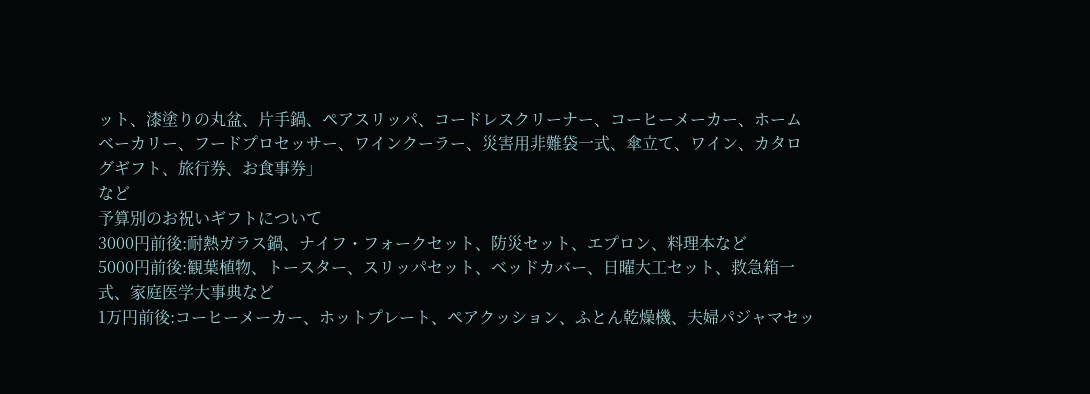ット、漆塗りの丸盆、片手鍋、ペアスリッパ、コードレスクリーナー、コーヒーメーカー、ホームベーカリー、フードプロセッサー、ワインクーラー、災害用非難袋一式、傘立て、ワイン、カタログギフト、旅行券、お食事券」
など
予算別のお祝いギフトについて
3000円前後:耐熱ガラス鍋、ナイフ・フォークセット、防災セット、エプロン、料理本など
5000円前後:観葉植物、トースター、スリッパセット、ベッドカバー、日曜大工セット、救急箱一式、家庭医学大事典など
1万円前後:コーヒーメーカー、ホットプレート、ペアクッション、ふとん乾燥機、夫婦パジャマセッ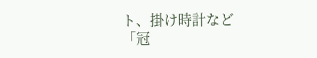ト、掛け時計など
「冠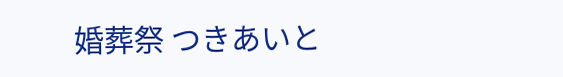婚葬祭 つきあいと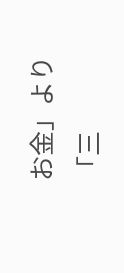お金」より
「三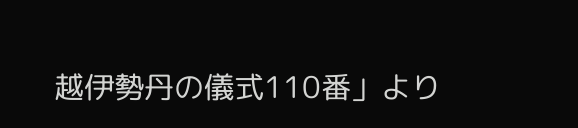越伊勢丹の儀式110番」より